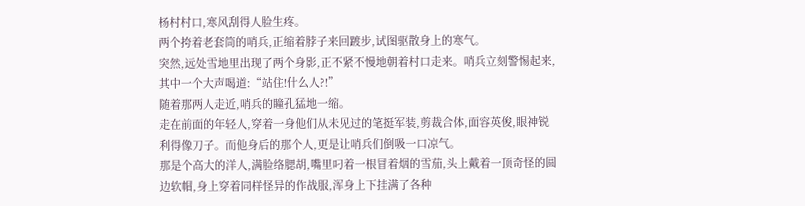杨村村口,寒风刮得人脸生疼。
两个挎着老套筒的哨兵,正缩着脖子来回踱步,试图驱散身上的寒气。
突然,远处雪地里出现了两个身影,正不紧不慢地朝着村口走来。哨兵立刻警惕起来,其中一个大声喝道:“站住!什么人?!”
随着那两人走近,哨兵的瞳孔猛地一缩。
走在前面的年轻人,穿着一身他们从未见过的笔挺军装,剪裁合体,面容英俊,眼神锐利得像刀子。而他身后的那个人,更是让哨兵们倒吸一口凉气。
那是个高大的洋人,满脸络腮胡,嘴里叼着一根冒着烟的雪茄,头上戴着一顶奇怪的圆边软帽,身上穿着同样怪异的作战服,浑身上下挂满了各种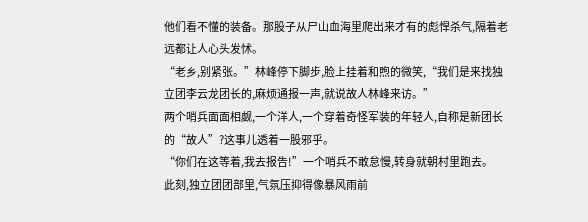他们看不懂的装备。那股子从尸山血海里爬出来才有的彪悍杀气,隔着老远都让人心头发怵。
“老乡,别紧张。”林峰停下脚步,脸上挂着和煦的微笑,“我们是来找独立团李云龙团长的,麻烦通报一声,就说故人林峰来访。”
两个哨兵面面相觑,一个洋人,一个穿着奇怪军装的年轻人,自称是新团长的“故人”?这事儿透着一股邪乎。
“你们在这等着,我去报告!”一个哨兵不敢怠慢,转身就朝村里跑去。
此刻,独立团团部里,气氛压抑得像暴风雨前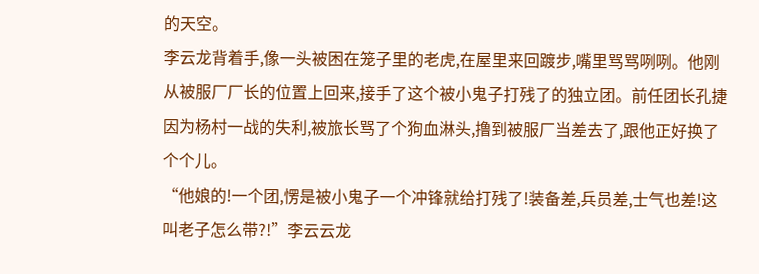的天空。
李云龙背着手,像一头被困在笼子里的老虎,在屋里来回踱步,嘴里骂骂咧咧。他刚从被服厂厂长的位置上回来,接手了这个被小鬼子打残了的独立团。前任团长孔捷因为杨村一战的失利,被旅长骂了个狗血淋头,撸到被服厂当差去了,跟他正好换了个个儿。
“他娘的!一个团,愣是被小鬼子一个冲锋就给打残了!装备差,兵员差,士气也差!这叫老子怎么带?!”李云云龙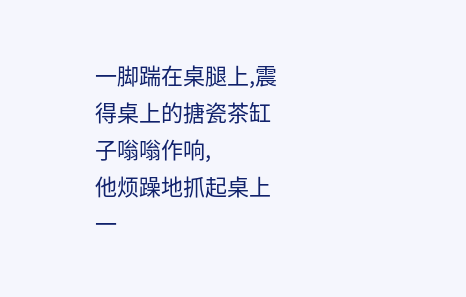一脚踹在桌腿上,震得桌上的搪瓷茶缸子嗡嗡作响,
他烦躁地抓起桌上一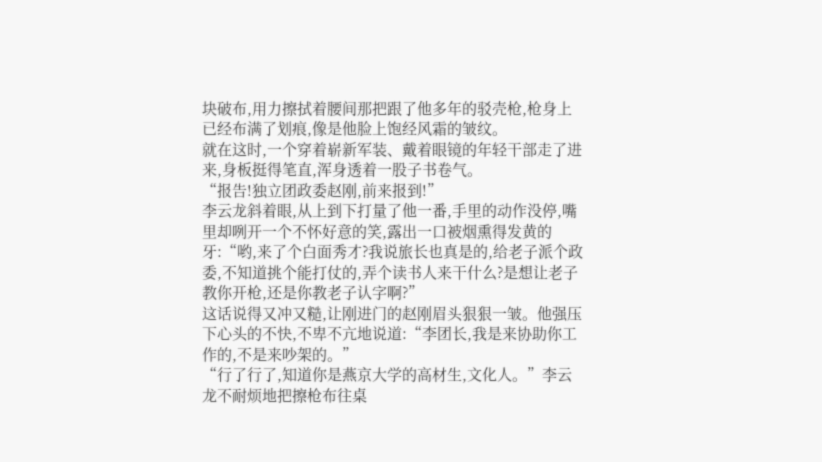块破布,用力擦拭着腰间那把跟了他多年的驳壳枪,枪身上已经布满了划痕,像是他脸上饱经风霜的皱纹。
就在这时,一个穿着崭新军装、戴着眼镜的年轻干部走了进来,身板挺得笔直,浑身透着一股子书卷气。
“报告!独立团政委赵刚,前来报到!”
李云龙斜着眼,从上到下打量了他一番,手里的动作没停,嘴里却咧开一个不怀好意的笑,露出一口被烟熏得发黄的牙:“哟,来了个白面秀才?我说旅长也真是的,给老子派个政委,不知道挑个能打仗的,弄个读书人来干什么?是想让老子教你开枪,还是你教老子认字啊?”
这话说得又冲又糙,让刚进门的赵刚眉头狠狠一皱。他强压下心头的不快,不卑不亢地说道:“李团长,我是来协助你工作的,不是来吵架的。”
“行了行了,知道你是燕京大学的高材生,文化人。”李云龙不耐烦地把擦枪布往桌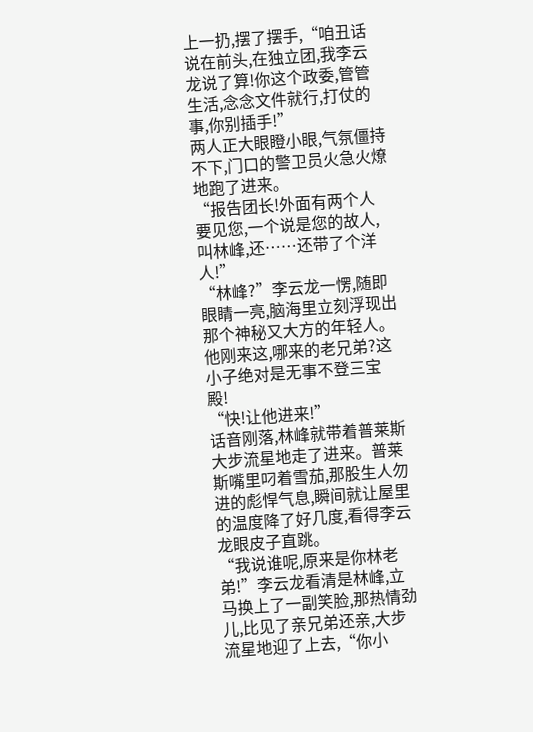上一扔,摆了摆手,“咱丑话说在前头,在独立团,我李云龙说了算!你这个政委,管管生活,念念文件就行,打仗的事,你别插手!”
两人正大眼瞪小眼,气氛僵持不下,门口的警卫员火急火燎地跑了进来。
“报告团长!外面有两个人要见您,一个说是您的故人,叫林峰,还……还带了个洋人!”
“林峰?”李云龙一愣,随即眼睛一亮,脑海里立刻浮现出那个神秘又大方的年轻人。他刚来这,哪来的老兄弟?这小子绝对是无事不登三宝殿!
“快!让他进来!”
话音刚落,林峰就带着普莱斯大步流星地走了进来。普莱斯嘴里叼着雪茄,那股生人勿进的彪悍气息,瞬间就让屋里的温度降了好几度,看得李云龙眼皮子直跳。
“我说谁呢,原来是你林老弟!”李云龙看清是林峰,立马换上了一副笑脸,那热情劲儿,比见了亲兄弟还亲,大步流星地迎了上去,“你小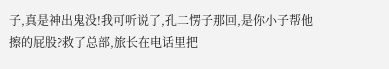子,真是神出鬼没!我可听说了,孔二愣子那回,是你小子帮他擦的屁股?救了总部,旅长在电话里把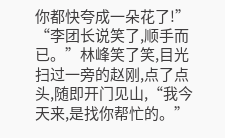你都快夸成一朵花了!”
“李团长说笑了,顺手而已。”林峰笑了笑,目光扫过一旁的赵刚,点了点头,随即开门见山,“我今天来,是找你帮忙的。”